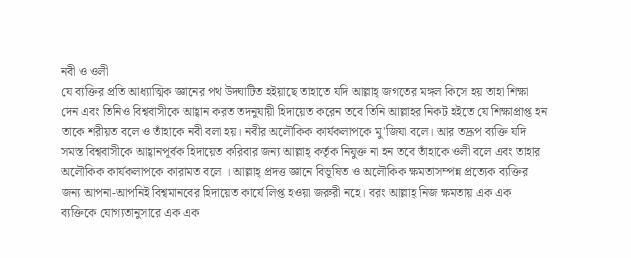নবী ও ওলী
যে ব্যক্তির প্রতি আধ্যাত্মিক জ্ঞানের পথ উদ্ঘাটিত হইয়াছে তাহাতে যদি আল্লাহ্ জগতের মঙ্গল কিসে হয় তাহা শিক্ষা দেন এবং তিনিও বিশ্ববাসীকে আহ্বান করত তদনুযায়ী হিদায়েত করেন তবে তিনি আল্লাহর নিকট হইতে যে শিক্ষাপ্রাপ্ত হন তাকে শরীয়ত বলে ও তাঁহাকে নবী বলা হয়। নবীর অলৌকিক কার্যকলাপকে মু'জিযা বলে। আর তদ্রূপ ব্যক্তি যদি সমস্ত বিশ্ববাসীকে আহ্বানপূর্বক হিদায়েত করিবার জন্য আল্লাহ্ কর্তৃক নিযুক্ত না হন তবে তাঁহাকে ওলী বলে এবং তাহার অলৌকিক কার্যকলাপকে কারামত বলে । আল্লাহ্ প্রদত্ত জ্ঞানে বিভূষিত ও অলৌকিক ক্ষমতাসম্পন্ন প্রত্যেক ব্যক্তির জন্য আপনা-আপনিই বিশ্বমানবের হিদায়েত কার্যে লিপ্ত হওয়া জরুরী নহে। বরং আল্লাহ্ নিজ ক্ষমতায় এক এক ব্যক্তিকে যোগ্যতানুসারে এক এক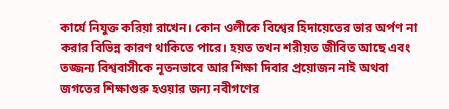কার্যে নিযুক্ত করিয়া রাখেন। কোন ওলীকে বিশ্বের হিদায়েতের ভার অর্পণ না করার বিভিন্ন কারণ থাকিতে পারে। হয়ত তখন শরীয়ত জীবিত আছে এবং তজ্জন্য বিশ্ববাসীকে নূতনভাবে আর শিক্ষা দিবার প্রয়োজন নাই অথবা জগতের শিক্ষাগুরু হওয়ার জন্য নবীগণের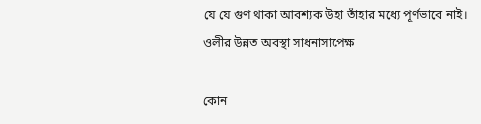যে যে গুণ থাকা আবশ্যক উহা তাঁহার মধ্যে পূর্ণভাবে নাই।
ওলীর উন্নত অবস্থা সাধনাসাপেক্ষ

কোন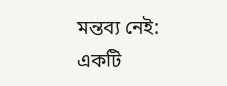মন্তব্য নেই:
একটি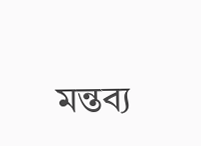মন্তব্য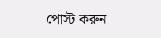পোস্ট করুন